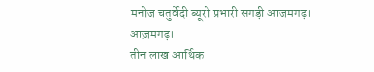मनोज चतुर्वेदी ब्यूरो प्रभारी सगड़ी आजमगढ़।
आज़मगढ़।
तीन लाख आर्थिक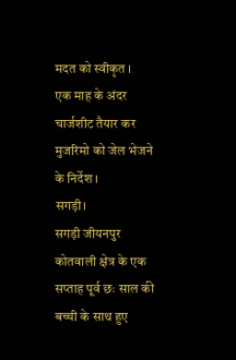मदत को स्वीकृत ।
एक माह के अंदर चार्जशीट तैयार कर मुजरिमो को जेल भेजने के निर्देश ।
सगड़ी।
सगड़ी जीयनपुर कोतवाली क्षेत्र के एक सप्ताह पूर्व छः साल की बच्ची के साथ हुए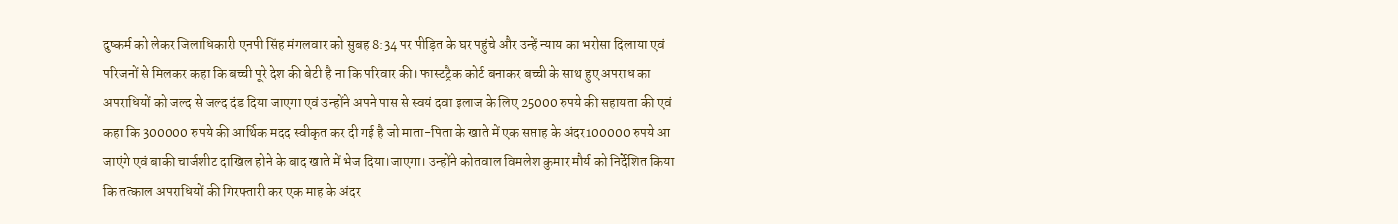दुष्कर्म को लेकर जिलाधिकारी एनपी सिंह मंगलवार को सुबह 8:34 पर पीड़ित के घर पहुंचे और उन्हें न्याय का भरोसा दिलाया एवं परिजनों से मिलकर कहा कि बच्ची पूरे देश की बेटी है ना कि परिवार की। फास्टट्रैक कोर्ट बनाकर बच्ची के साथ हुए अपराध का अपराधियों को जल्द से जल्द दंड दिया जाएगा एवं उन्होंने अपने पास से स्वयं दवा इलाज के लिए 25000 रुपये की सहायता की एवं कहा कि 300000 रुपये की आर्थिक मदद स्वीकृत कर दी गई है जो माता-पिता के खाते में एक सप्ताह के अंदर100000 रुपये आ जाएंगे एवं बाकी चार्जशीट दाखिल होने के बाद खाते में भेज दिया।जाएगा। उन्होंने कोतवाल विमलेश कुमार मौर्य को निर्देशित किया कि तत्काल अपराधियों की गिरफ्तारी कर एक माह के अंदर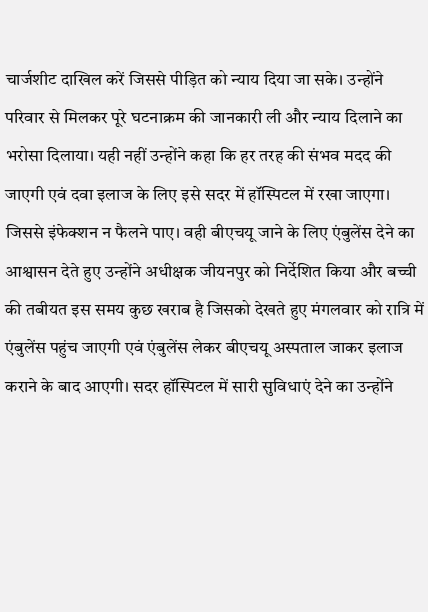चार्जशीट दाखिल करें जिससे पीड़ित को न्याय दिया जा सके। उन्होंने परिवार से मिलकर पूरे घटनाक्रम की जानकारी ली और न्याय दिलाने का भरोसा दिलाया। यही नहीं उन्होंने कहा कि हर तरह की संभव मदद की जाएगी एवं दवा इलाज के लिए इसे सदर में हॉस्पिटल में रखा जाएगा। जिससे इंफेक्शन न फैलने पाए। वही बीएचयू जाने के लिए एंबुलेंस देने का आश्वासन देते हुए उन्होंने अधीक्षक जीयनपुर को निर्देशित किया और बच्ची की तबीयत इस समय कुछ खराब है जिसको देखते हुए मंगलवार को रात्रि में एंबुलेंस पहुंच जाएगी एवं एंबुलेंस लेकर बीएचयू अस्पताल जाकर इलाज कराने के बाद आएगी। सदर हॉस्पिटल में सारी सुविधाएं देने का उन्होंने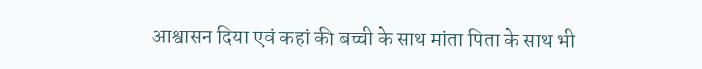आश्वासन दिया एवं कहां की बच्ची के साथ मांता पिता के साथ भी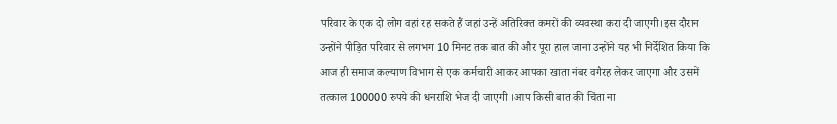परिवार के एक दो लोग वहां रह सकते हैं जहां उन्हें अतिरिक्त कमरों की व्यवस्था करा दी जाएगी।इस दौरान उन्होंने पीड़ित परिवार से लगभग 10 मिनट तक बात की और पूरा हाल जाना उन्होंने यह भी निर्देशित किया कि आज ही समाज कल्याण विभाग से एक कर्मचारी आकर आपका खाता नंबर वगैरह लेकर जाएगा और उसमें तत्काल 100000 रुपये की धनराशि भेज दी जाएगी ।आप किसी बात की चिंता ना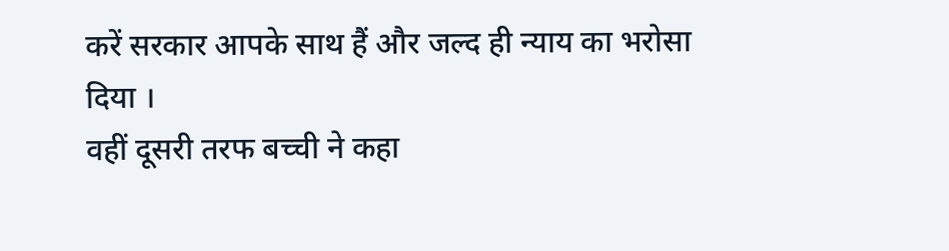करें सरकार आपके साथ हैं और जल्द ही न्याय का भरोसा दिया ।
वहीं दूसरी तरफ बच्ची ने कहा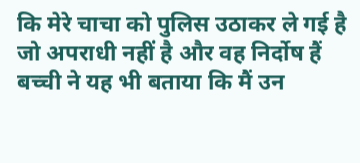कि मेरे चाचा को पुलिस उठाकर ले गई है जो अपराधी नहीं है और वह निर्दोष हैं बच्ची ने यह भी बताया कि मैं उन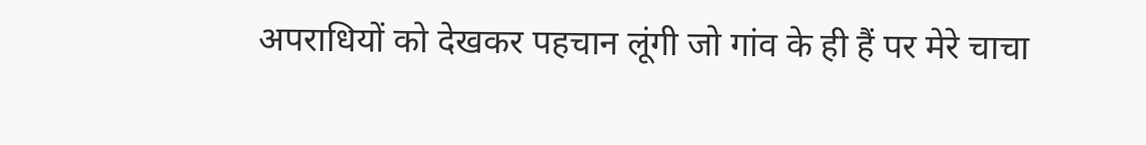अपराधियों को देखकर पहचान लूंगी जो गांव के ही हैं पर मेरे चाचा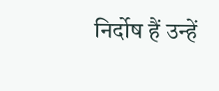निर्दोष हैं उन्हें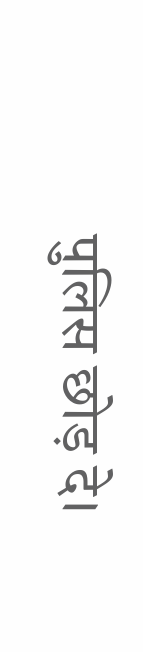पुलिस छोड़ दे।